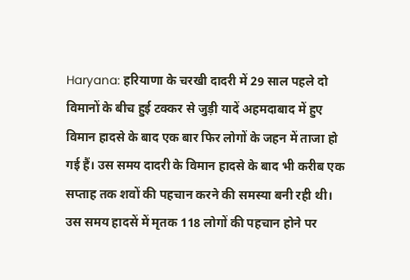Haryana: हरियाणा के चरखी दादरी में 29 साल पहले दो विमानों के बीच हुई टक्कर से जुड़ी यादें अहमदाबाद में हुए विमान हादसे के बाद एक बार फिर लोगों के जहन में ताजा हो गई हैं। उस समय दादरी के विमान हादसे के बाद भी करीब एक सप्ताह तक शवों की पहचान करने की समस्या बनी रही थी। उस समय हादसें में मृतक 118 लोगों की पहचान होने पर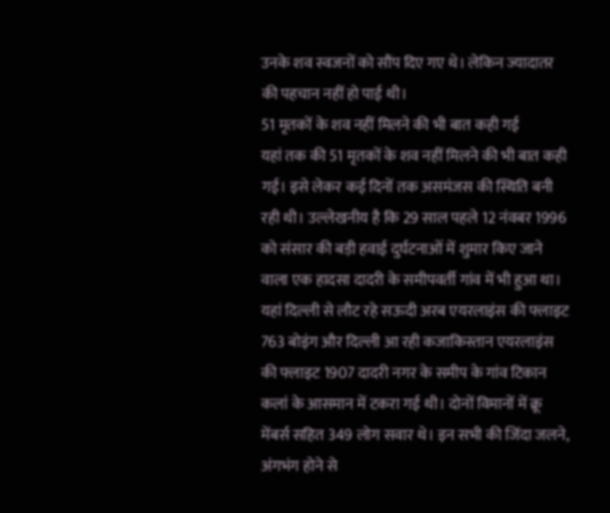उनके शव स्वजनों को सौंप दिए गए थे। लेकिन ज्यादातर की पहचान नहीं हो पाई थी।
51 मृतकों के शव नहीं मिलने की भी बात कही गई
यहां तक की 51 मृतकों के शव नहीं मिलने की भी बात कही गई। इसे लेकर कई दिनों तक असमंजस की स्थिति बनी रही थी। उल्लेखनीय है कि 29 साल पहले 12 नंवबर 1996 को संसार की बड़ी हवाई दुर्घटनाओं में शुमार किए जाने वाला एक हादसा दादरी के समीपवर्ती गांव में भी हुआ था। यहां दिल्ली से लौट रहे सऊदी अरब एयरलाइंस की फ्लाइट 763 बोइंग और दिल्ली आ रही कजाकिस्तान एयरलाइंस की फ्लाइट 1907 दादरी नगर के समीप के गांव टिकान कलां के आसमान में टकरा गई थी। दोनों विमानों में क्रू मेंबर्स सहित 349 लोग सवार थे। इन सभी की जिंदा जलने, अंगभंग होने से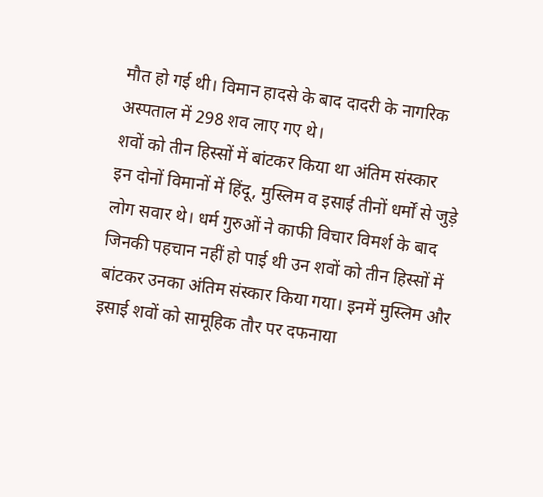मौत हो गई थी। विमान हादसे के बाद दादरी के नागरिक अस्पताल में 298 शव लाए गए थे।
शवों को तीन हिस्सों में बांटकर किया था अंतिम संस्कार
इन दोनों विमानों में हिंदू, मुस्लिम व इसाई तीनों धर्मों से जुड़े लोग सवार थे। धर्म गुरुओं ने काफी विचार विमर्श के बाद जिनकी पहचान नहीं हो पाई थी उन शवों को तीन हिस्सों में बांटकर उनका अंतिम संस्कार किया गया। इनमें मुस्लिम और इसाई शवों को सामूहिक तौर पर दफनाया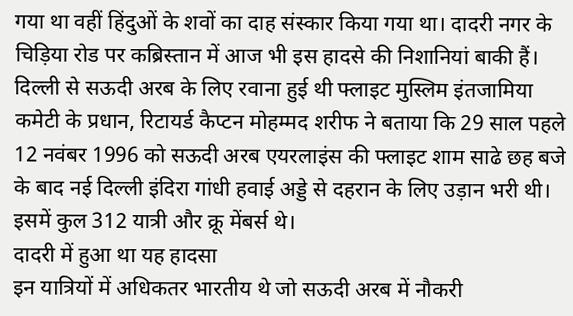गया था वहीं हिंदुओं के शवों का दाह संस्कार किया गया था। दादरी नगर के चिड़िया रोड पर कब्रिस्तान में आज भी इस हादसे की निशानियां बाकी हैं।
दिल्ली से सऊदी अरब के लिए रवाना हुई थी फ्लाइट मुस्लिम इंतजामिया कमेटी के प्रधान, रिटायर्ड कैप्टन मोहम्मद शरीफ ने बताया कि 29 साल पहले 12 नवंबर 1996 को सऊदी अरब एयरलाइंस की फ्लाइट शाम साढे छह बजे के बाद नई दिल्ली इंदिरा गांधी हवाई अड्डे से दहरान के लिए उड़ान भरी थी। इसमें कुल 312 यात्री और क्रू मेंबर्स थे।
दादरी में हुआ था यह हादसा
इन यात्रियों में अधिकतर भारतीय थे जो सऊदी अरब में नौकरी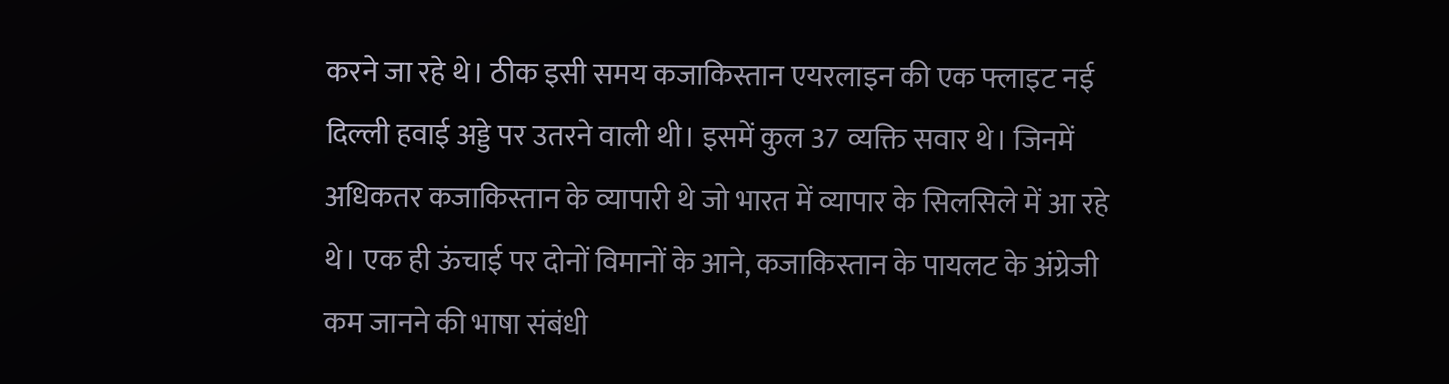करने जा रहे थे। ठीक इसी समय कजाकिस्तान एयरलाइन की एक फ्लाइट नई दिल्ली हवाई अड्डे पर उतरने वाली थी। इसमें कुल 37 व्यक्ति सवार थे। जिनमें अधिकतर कजाकिस्तान के व्यापारी थे जो भारत में व्यापार के सिलसिले में आ रहे थे। एक ही ऊंचाई पर दोनों विमानों के आने, कजाकिस्तान के पायलट के अंग्रेजी कम जानने की भाषा संबंधी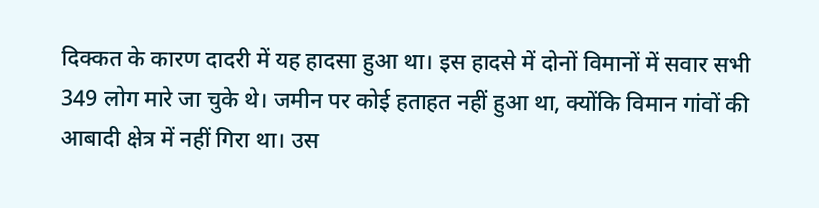दिक्कत के कारण दादरी में यह हादसा हुआ था। इस हादसे में दोनों विमानों में सवार सभी 349 लोग मारे जा चुके थे। जमीन पर कोई हताहत नहीं हुआ था, क्योंकि विमान गांवों की आबादी क्षेत्र में नहीं गिरा था। उस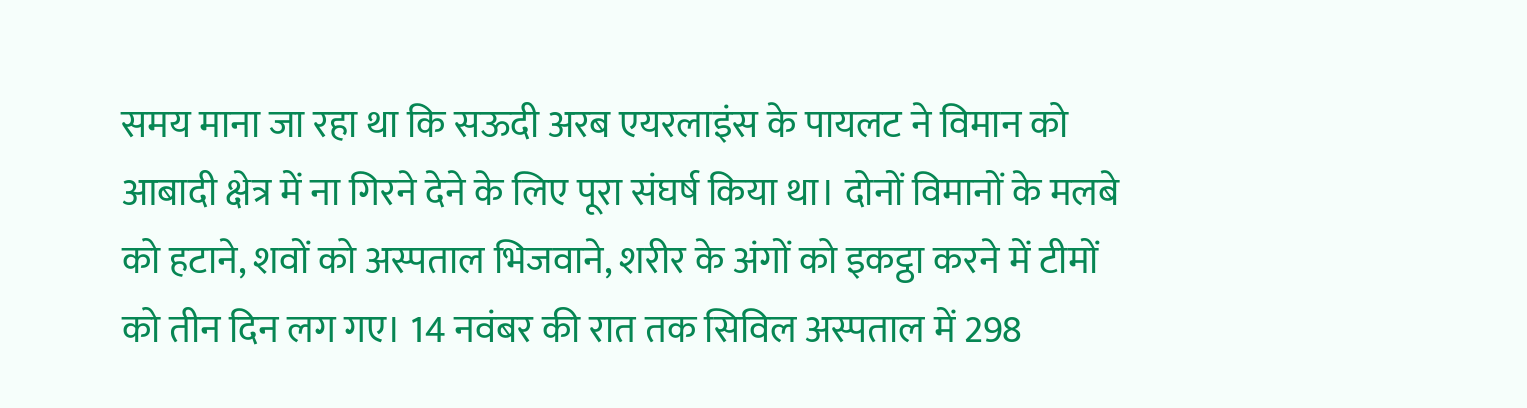समय माना जा रहा था कि सऊदी अरब एयरलाइंस के पायलट ने विमान को आबादी क्षेत्र में ना गिरने देने के लिए पूरा संघर्ष किया था। दोनों विमानों के मलबे को हटाने, शवों को अस्पताल भिजवाने, शरीर के अंगों को इकट्ठा करने में टीमों को तीन दिन लग गए। 14 नवंबर की रात तक सिविल अस्पताल में 298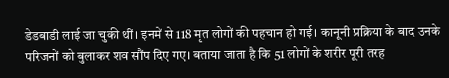डेडबाडी लाई जा चुकी थीं। इनमें से 118 मृत लोगों की पहचान हो गई। कानूनी प्रक्रिया के बाद उनके परिजनों को बुलाकर शव सौंप दिए गए। बताया जाता है कि 51 लोगों के शरीर पूरी तरह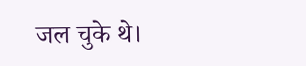जल चुके थे।